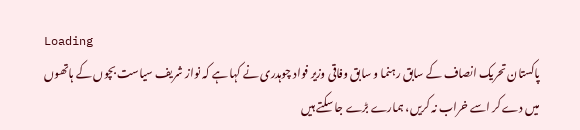Loading
پاکستان تحریک انصاف کے سابق رہنما و سابق وفاقی وزیر فواد چوہدری نے کہا ہے کہ نواز شریف سیاست بچوں کے ہاتھوں میں دے کر اسے خراب نہ کریں، ہمارے بڑے جا سکتے ہیں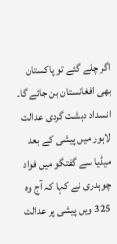اگر چلے گئے تو پاکستان بھی افغانستان بن جائے گا۔
انسداد دہشت گردی عدالت لاہور میں پیشی کے بعد میڈیا سے گفتگو میں فواد چوہدری نے کہا کہ آج وہ 325 ویں پیشی پر عدالت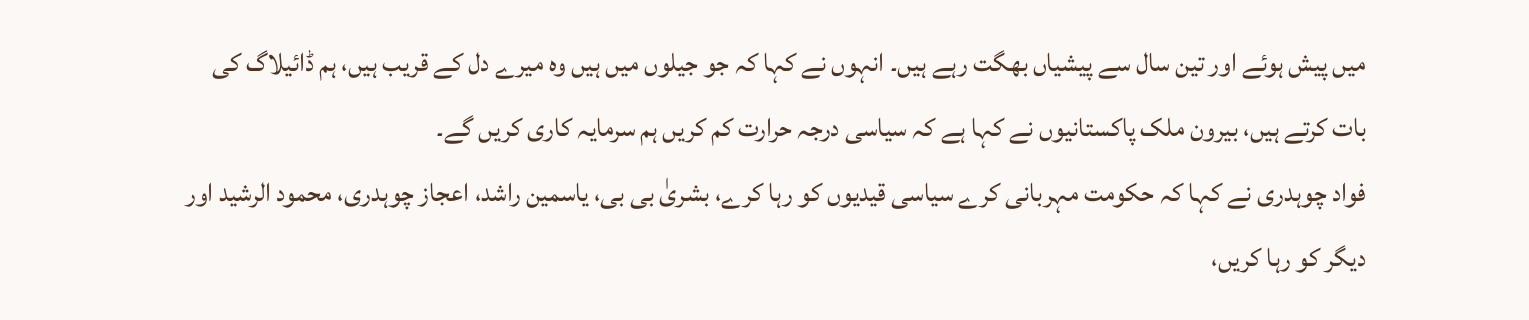میں پیش ہوئے اور تین سال سے پیشیاں بھگت رہے ہیں۔ انہوں نے کہا کہ جو جیلوں میں ہیں وہ میرے دل کے قریب ہیں، ہم ڈائیلاگ کی بات کرتے ہیں، بیرون ملک پاکستانیوں نے کہا ہے کہ سیاسی درجہ حرارت کم کریں ہم سرمایہ کاری کریں گے۔
فواد چوہدری نے کہا کہ حکومت مہربانی کرے سیاسی قیدیوں کو رہا کرے، بشریٰ بی بی، یاسمین راشد، اعجاز چوہدری، محمود الرشید اور دیگر کو رہا کریں،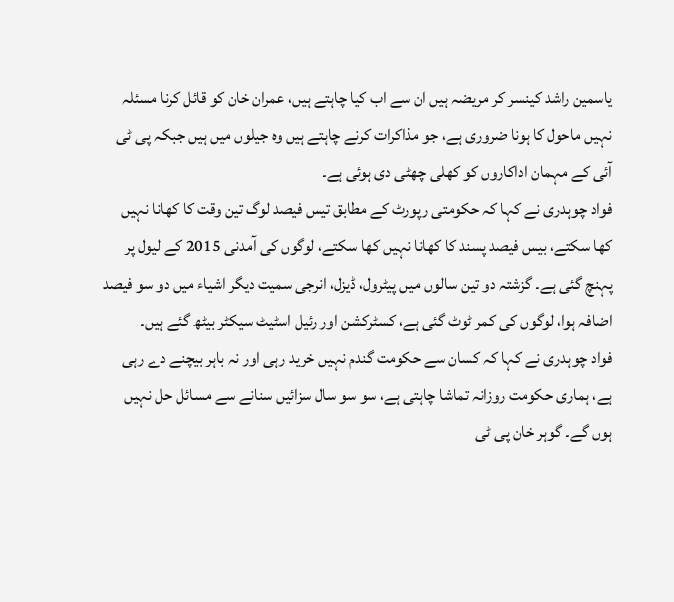یاسمین راشد کینسر کر مریضہ ہیں ان سے اب کیا چاہتے ہیں، عمران خان کو قائل کرنا مسئلہ نہیں ماحول کا ہونا ضروری ہے، جو مذاکرات کرنے چاہتے ہیں وہ جیلوں میں ہیں جبکہ پی ٹی آئی کے مہمان اداکاروں کو کھلی چھٹی دی ہوئی ہے۔
فواد چوہدری نے کہا کہ حکومتی رپورٹ کے مطابق تیس فیصد لوگ تین وقت کا کھانا نہیں کھا سکتے، بیس فیصد پسند کا کھانا نہیں کھا سکتے، لوگوں کی آمدنی 2015 کے لیول پر پہنچ گئی ہے۔ گزشتہ دو تین سالوں میں پیٹرول، ڈیزل، انرجی سمیت دیگر اشیاء میں دو سو فیصد اضافہ ہوا، لوگوں کی کمر ٹوٹ گئی ہے، کسٹرکشن اور رئیل اسٹیٹ سیکٹر بیٹھ گئے ہیں۔
فواد چوہدری نے کہا کہ کسان سے حکومت گندم نہیں خرید رہی اور نہ باہر بیچنے دے رہی ہے، ہماری حکومت روزانہ تماشا چاہتی ہے، سو سو سال سزائیں سنانے سے مسائل حل نہیں ہوں گے۔ گوہر خان پی ٹی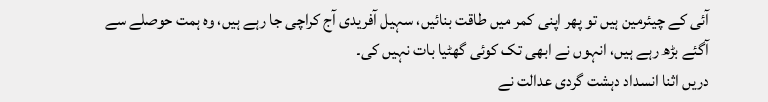آئی کے چیئرمین ہیں تو پھر اپنی کمر میں طاقت بنائیں، سہیل آفریدی آج کراچی جا رہے ہیں، وہ ہمت حوصلے سے آگئے بڑھ رہے ہیں، انہوں نے ابھی تک کوئی گھٹیا بات نہیں کی۔
دریں اثنا انسداد دہشت گردی عدالت نے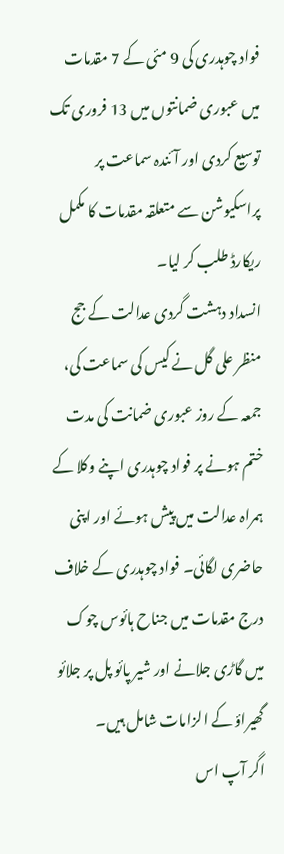فواد چوہدری کی 9 مئی کے 7 مقدمات میں عبوری ضمانتوں میں 13 فروری تک توسیع کردی اور آئندہ سماعت پر پراسکیوشن سے متعلقہ مقدمات کا مکمل ریکارڈ طلب کر لیا۔
انسداد دہشت گردی عدالت کے جج منظر علی گل نے کیس کی سماعت کی، جمعہ کے روز عبوری ضمانت کی مدت ختم ہونے پر فواد چوہدری اپنے وکلا کے ہمراہ عدالت میں پیش ہوئے اور اپنی حاضری لگائی۔ فواد چوہدری کے خلاف درج مقدمات میں جناح ہائوس چوک میں گاڑی جلانے اور شیر پائو پل پر جلائو گھیراؤ کے الزامات شامل ہیں۔
اگر آپ اس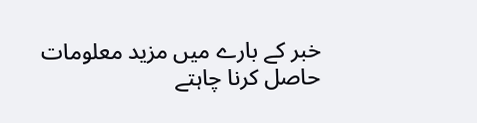خبر کے بارے میں مزید معلومات حاصل کرنا چاہتے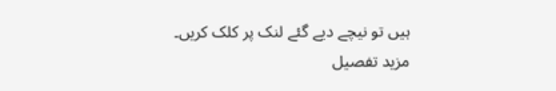ہیں تو نیچے دیے گئے لنک پر کلک کریں۔
مزید تفصیل